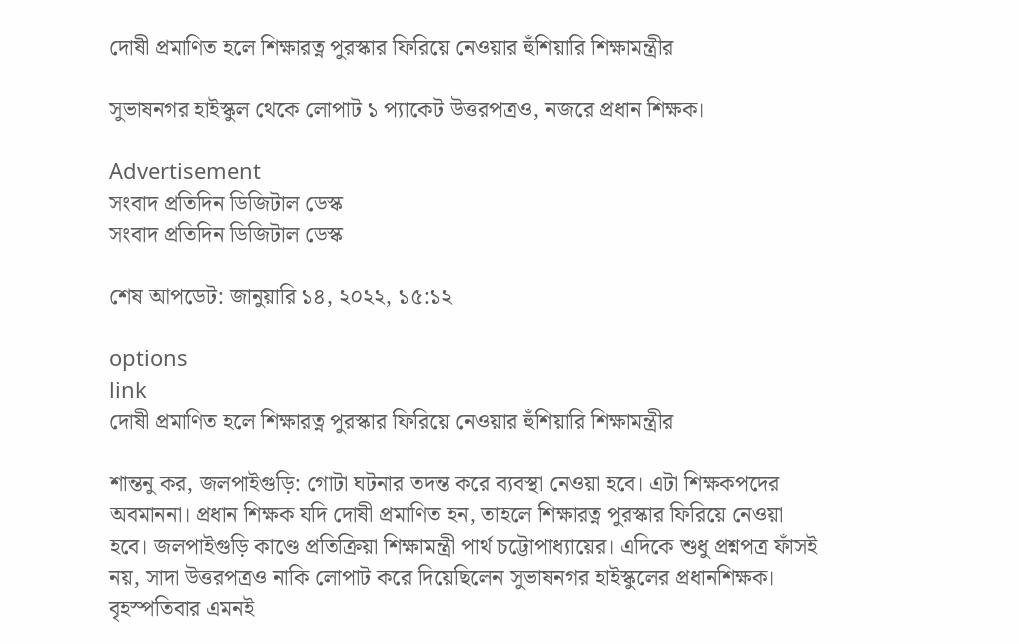দোষী প্রমাণিত হলে শিক্ষারত্ন পুরস্কার ফিরিয়ে নেওয়ার হুঁশিয়ারি শিক্ষামন্ত্রীর

সুভাষনগর হাইস্কুল থেকে লোপাট ১ প্যাকেট উত্তরপত্রও, নজরে প্রধান শিক্ষক।

Advertisement
সংবাদ প্রতিদিন ডিজিটাল ডেস্ক
সংবাদ প্রতিদিন ডিজিটাল ডেস্ক

শেষ আপডেট: জানুয়ারি ১৪, ২০২২, ১৫:১২

options
link
দোষী প্রমাণিত হলে শিক্ষারত্ন পুরস্কার ফিরিয়ে নেওয়ার হুঁশিয়ারি শিক্ষামন্ত্রীর

শান্তনু কর, জলপাইগুড়ি: গোটা ঘটনার তদন্ত করে ব্যবস্থা নেওয়া হবে। এটা শিক্ষকপদের অবমাননা। প্রধান শিক্ষক যদি দোষী প্রমাণিত হন, তাহলে শিক্ষারত্ন পুরস্কার ফিরিয়ে নেওয়া হবে। জলপাইগুড়ি কাণ্ডে প্রতিক্রিয়া শিক্ষামন্ত্রী পার্থ চট্টোপাধ্যায়ের। এদিকে শুধু প্রশ্নপত্র ফাঁসই নয়, সাদা উত্তরপত্রও নাকি লোপাট করে দিয়েছিলেন সুভাষনগর হাইস্কুলের প্রধানশিক্ষক। বৃহস্পতিবার এমনই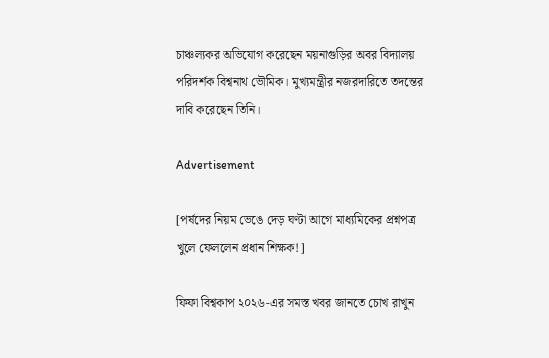চাঞ্চল্যকর অভিযোগ করেছেন ময়নাগুড়ির অবর বিদ্যালয় পরিদর্শক বিশ্বনাথ ভৌমিক। মুখ্যমন্ত্রীর নজরদারিতে তদন্তের দাবি করেছেন তিনি।

Advertisement

[পর্ষদের নিয়ম ভেঙে দেড় ঘণ্টা আগে মাধ্যমিকের প্রশ্নপত্র খুলে ফেললেন প্রধান শিক্ষক!]

ফিফা বিশ্বকাপ ২০২৬-এর সমস্ত খবর জানতে চোখ রাখুন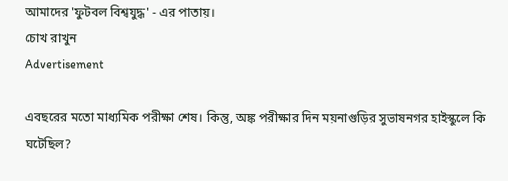আমাদের 'ফুটবল বিশ্বযুদ্ধ' - এর পাতায়।
চোখ রাখুন
Advertisement

এবছরের মতো মাধ্যমিক পরীক্ষা শেষ। কিন্তু, অঙ্ক পরীক্ষার দিন ময়নাগুড়ির সুভাষনগর হাইস্কুলে কি ঘটেছিল?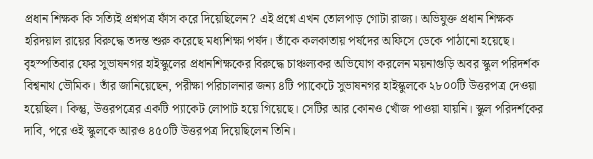প্রধান শিক্ষক কি সত্যিই প্রশ্নপত্র ফাঁস করে দিয়েছিলেন? এই প্রশ্নে এখন তোলপাড় গোটা রাজ্য। অভিযুক্ত প্রধান শিক্ষক হরিদয়াল রায়ের বিরুদ্ধে তদন্ত শুরু করেছে মধ্যশিক্ষা পর্ষদ। তাঁকে কলকাতায় পর্ষদের অফিসে ডেকে পাঠানো হয়েছে। বৃহস্পতিবার ফের সুভাষনগর হাইস্কুলের প্রধানশিক্ষকের বিরুদ্ধে চাঞ্চল্যকর অভিযোগ করলেন ময়নাগুড়ি অবর স্কুল পরিদর্শক বিশ্বনাথ ভৌমিক। তাঁর জানিয়েছেন, পরীক্ষা পরিচালনার জন্য ৪টি প্যাকেটে সুভাষনগর হাইস্কুলকে ২৮০০টি উত্তরপত্র দেওয়া হয়েছিল। কিন্তু, উত্তরপত্রের একটি প্যাকেট লোপাট হয়ে গিয়েছে। সেটির আর কোনও খোঁজ পাওয়া যায়নি। স্কুল পরিদর্শকের দাবি, পরে ওই স্কুলকে আরও ৪৫০টি উত্তরপত্র দিয়েছিলেন তিনি।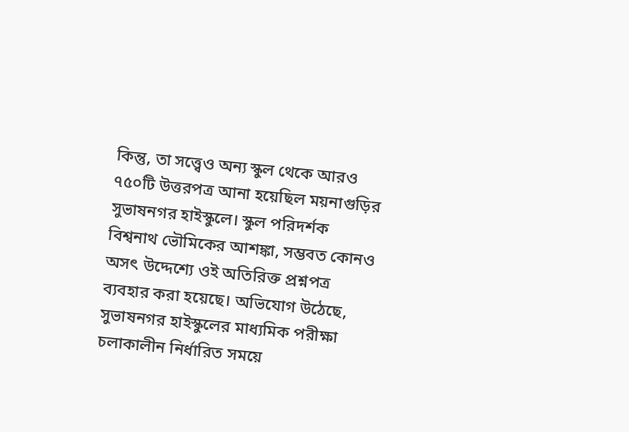কিন্তু, তা সত্ত্বেও অন্য স্কুল থেকে আরও ৭৫০টি উত্তরপত্র আনা হয়েছিল ময়নাগুড়ির সুভাষনগর হাইস্কুলে। স্কুল পরিদর্শক বিশ্বনাথ ভৌমিকের আশঙ্কা, সম্ভবত কোনও অসৎ উদ্দেশ্যে ওই অতিরিক্ত প্রশ্নপত্র ব্যবহার করা হয়েছে। অভিযোগ উঠেছে, সুভাষনগর হাইস্কুলের মাধ্যমিক পরীক্ষা চলাকালীন নির্ধারিত সময়ে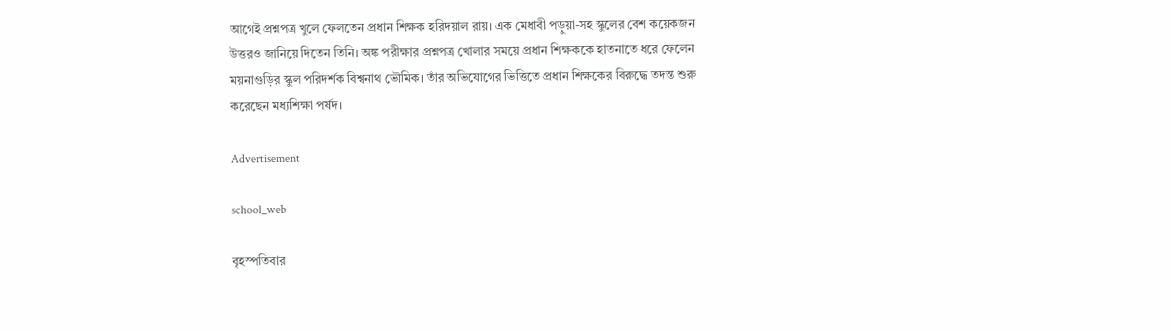আগেই প্রশ্নপত্র খুলে ফেলতেন প্রধান শিক্ষক হরিদয়াল রায়। এক মেধাবী পড়ুয়া-সহ স্কুলের বেশ কয়েকজন উত্তরও জানিয়ে দিতেন তিনি। অঙ্ক পরীক্ষার প্রশ্নপত্র খোলার সময়ে প্রধান শিক্ষককে হাতনাতে ধরে ফেলেন ময়নাগুড়ির স্কুল পরিদর্শক বিশ্বনাথ ভৌমিক। তাঁর অভিযোগের ভিত্তিতে প্রধান শিক্ষকের বিরুদ্ধে তদন্ত শুরু করেছেন মধ্যশিক্ষা পর্ষদ।

Advertisement

school_web

বৃহস্পতিবার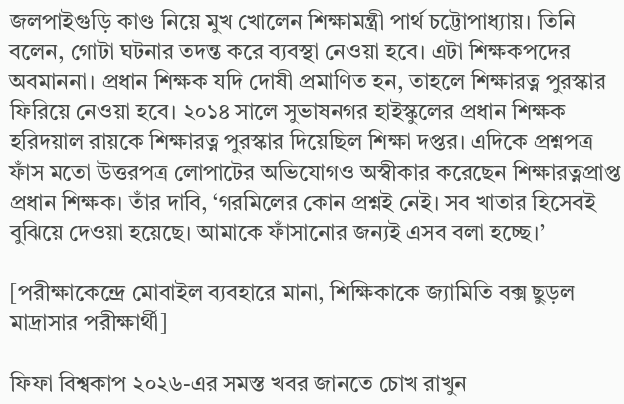জলপাইগুড়ি কাণ্ড নিয়ে মুখ খোলেন শিক্ষামন্ত্রী পার্থ চট্টোপাধ্যায়। তিনি বলেন, গোটা ঘটনার তদন্ত করে ব্যবস্থা নেওয়া হবে। এটা শিক্ষকপদের অবমাননা। প্রধান শিক্ষক যদি দোষী প্রমাণিত হন, তাহলে শিক্ষারত্ন পুরস্কার ফিরিয়ে নেওয়া হবে। ২০১৪ সালে সুভাষনগর হাইস্কুলের প্রধান শিক্ষক হরিদয়াল রায়কে শিক্ষারত্ন পুরস্কার দিয়েছিল শিক্ষা দপ্তর। এদিকে প্রশ্নপত্র ফাঁস মতো উত্তরপত্র লোপাটের অভিযোগও অস্বীকার করেছেন শিক্ষারত্নপ্রাপ্ত প্রধান শিক্ষক। তাঁর দাবি, ‘গরমিলের কোন প্রশ্নই নেই। সব খাতার হিসেবই বুঝিয়ে দেওয়া হয়েছে। আমাকে ফাঁসানোর জন্যই এসব বলা হচ্ছে।’

[পরীক্ষাকেন্দ্রে মোবাইল ব্যবহারে মানা, শিক্ষিকাকে জ্যামিতি বক্স ছুড়ল মাদ্রাসার পরীক্ষার্থী]

ফিফা বিশ্বকাপ ২০২৬-এর সমস্ত খবর জানতে চোখ রাখুন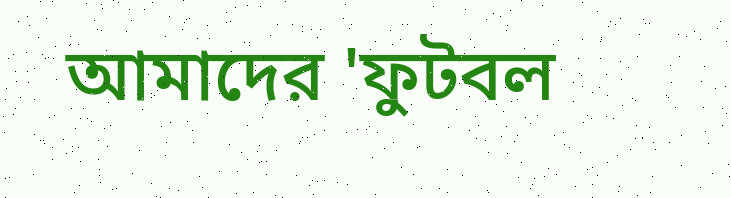আমাদের 'ফুটবল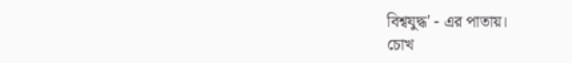বিশ্বযুদ্ধ' - এর পাতায়।
চোখ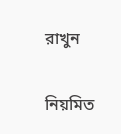রাখুন

নিয়মিত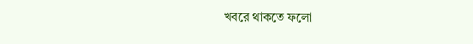খবরে থাকতে ফলো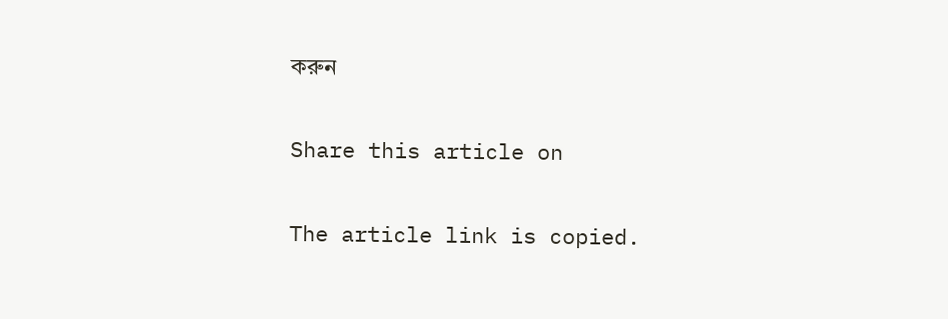করুন

Share this article on

The article link is copied.